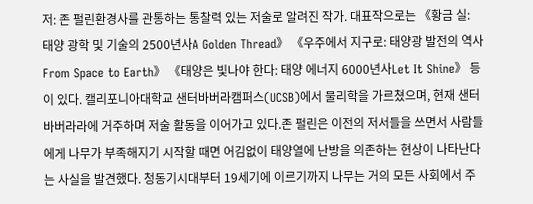저: 존 펄린환경사를 관통하는 통찰력 있는 저술로 알려진 작가. 대표작으로는 《황금 실: 태양 광학 및 기술의 2500년사A Golden Thread》 《우주에서 지구로: 태양광 발전의 역사From Space to Earth》 《태양은 빛나야 한다: 태양 에너지 6000년사Let It Shine》 등이 있다. 캘리포니아대학교 샌터바버라캠퍼스(UCSB)에서 물리학을 가르쳤으며, 현재 샌터바버라라에 거주하며 저술 활동을 이어가고 있다.존 펄린은 이전의 저서들을 쓰면서 사람들에게 나무가 부족해지기 시작할 때면 어김없이 태양열에 난방을 의존하는 현상이 나타난다는 사실을 발견했다. 청동기시대부터 19세기에 이르기까지 나무는 거의 모든 사회에서 주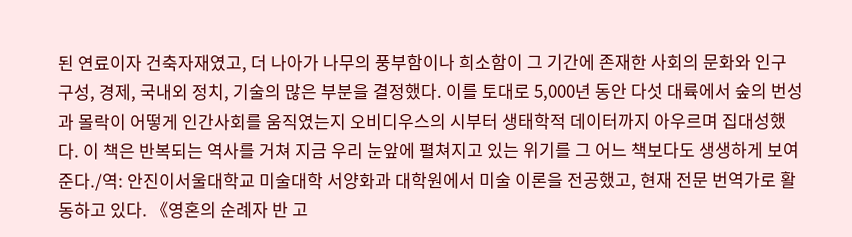된 연료이자 건축자재였고, 더 나아가 나무의 풍부함이나 희소함이 그 기간에 존재한 사회의 문화와 인구 구성, 경제, 국내외 정치, 기술의 많은 부분을 결정했다. 이를 토대로 5,000년 동안 다섯 대륙에서 숲의 번성과 몰락이 어떻게 인간사회를 움직였는지 오비디우스의 시부터 생태학적 데이터까지 아우르며 집대성했다. 이 책은 반복되는 역사를 거쳐 지금 우리 눈앞에 펼쳐지고 있는 위기를 그 어느 책보다도 생생하게 보여준다./역: 안진이서울대학교 미술대학 서양화과 대학원에서 미술 이론을 전공했고, 현재 전문 번역가로 활동하고 있다. 《영혼의 순례자 반 고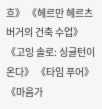흐》 《헤르만 헤르츠버거의 건축 수업》 《고잉 솔로: 싱글턴이 온다》 《타임 푸어》 《마음가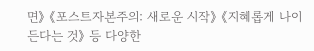면》 《포스트자본주의: 새로운 시작》 《지혜롭게 나이 든다는 것》 등 다양한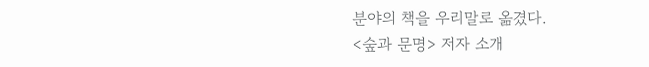분야의 책을 우리말로 옮겼다.
<숲과 문명> 저자 소개